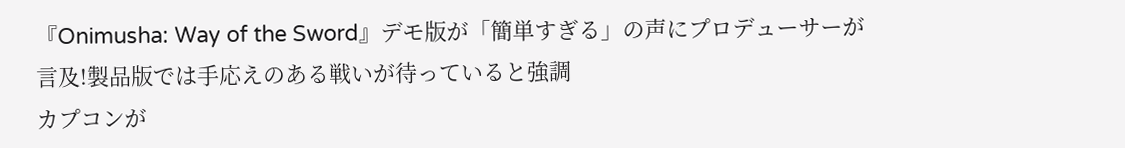『Onimusha: Way of the Sword』デモ版が「簡単すぎる」の声にプロデューサーが言及!製品版では手応えのある戦いが待っていると強調
カプコンが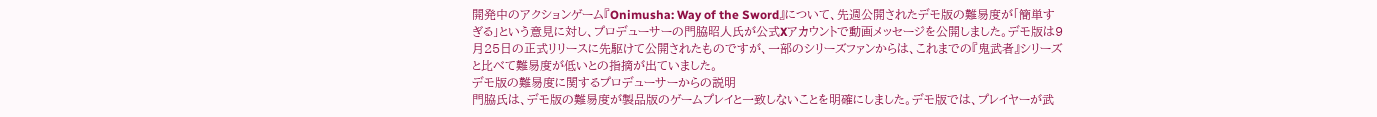開発中のアクションゲーム『Onimusha: Way of the Sword』について、先週公開されたデモ版の難易度が「簡単すぎる」という意見に対し、プロデューサーの門脇昭人氏が公式Xアカウントで動画メッセージを公開しました。デモ版は9月25日の正式リリースに先駆けて公開されたものですが、一部のシリーズファンからは、これまでの『鬼武者』シリーズと比べて難易度が低いとの指摘が出ていました。
デモ版の難易度に関するプロデューサーからの説明
門脇氏は、デモ版の難易度が製品版のゲームプレイと一致しないことを明確にしました。デモ版では、プレイヤーが武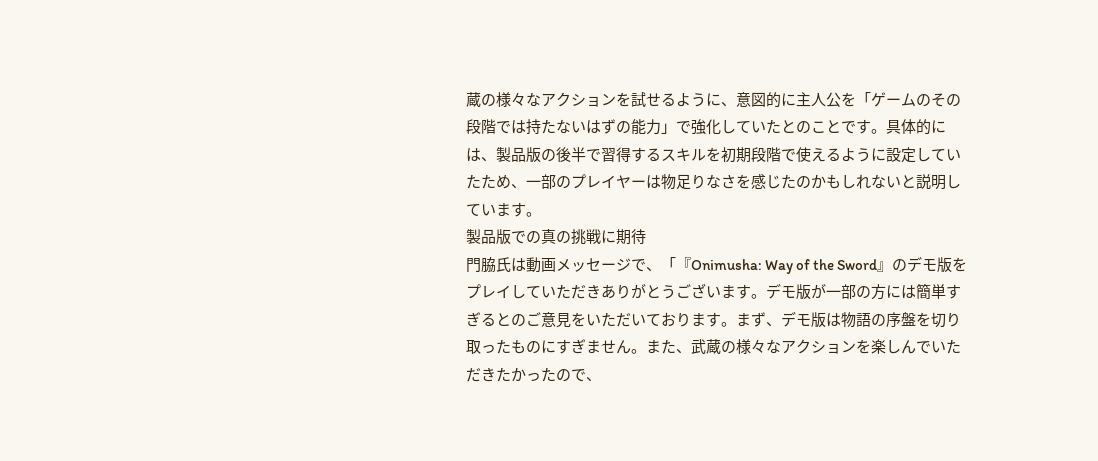蔵の様々なアクションを試せるように、意図的に主人公を「ゲームのその段階では持たないはずの能力」で強化していたとのことです。具体的には、製品版の後半で習得するスキルを初期段階で使えるように設定していたため、一部のプレイヤーは物足りなさを感じたのかもしれないと説明しています。
製品版での真の挑戦に期待
門脇氏は動画メッセージで、「『Onimusha: Way of the Sword』のデモ版をプレイしていただきありがとうございます。デモ版が一部の方には簡単すぎるとのご意見をいただいております。まず、デモ版は物語の序盤を切り取ったものにすぎません。また、武蔵の様々なアクションを楽しんでいただきたかったので、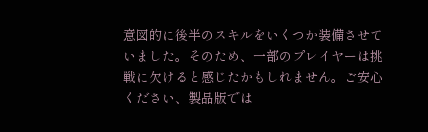意図的に後半のスキルをいくつか装備させていました。そのため、一部のプレイヤーは挑戦に欠けると感じたかもしれません。ご安心ください、製品版では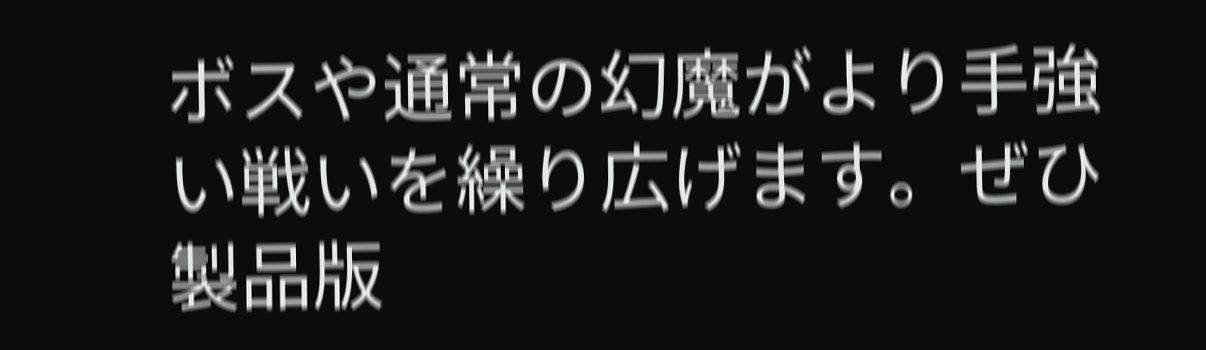ボスや通常の幻魔がより手強い戦いを繰り広げます。ぜひ製品版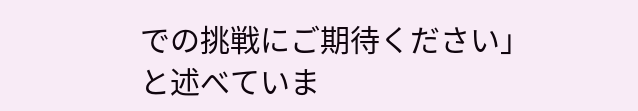での挑戦にご期待ください」と述べていま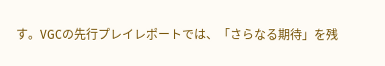す。VGCの先行プレイレポートでは、「さらなる期待」を残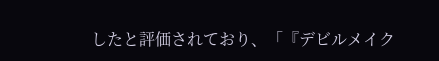したと評価されており、「『デビルメイク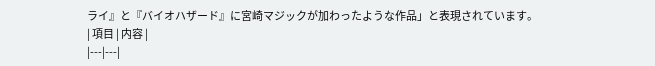ライ』と『バイオハザード』に宮崎マジックが加わったような作品」と表現されています。
| 項目 | 内容 |
|---|---|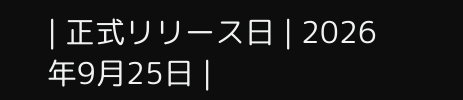| 正式リリース日 | 2026年9月25日 |